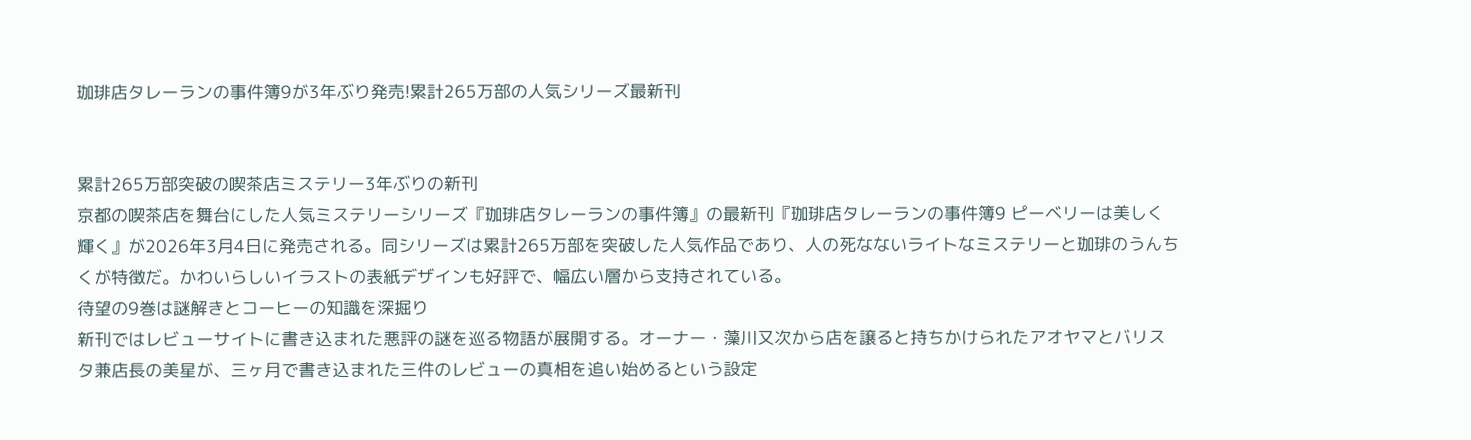珈琲店タレーランの事件簿9が3年ぶり発売!累計265万部の人気シリーズ最新刊


累計265万部突破の喫茶店ミステリー3年ぶりの新刊
京都の喫茶店を舞台にした人気ミステリーシリーズ『珈琲店タレーランの事件簿』の最新刊『珈琲店タレーランの事件簿9 ピーベリーは美しく輝く』が2026年3月4日に発売される。同シリーズは累計265万部を突破した人気作品であり、人の死なないライトなミステリーと珈琲のうんちくが特徴だ。かわいらしいイラストの表紙デザインも好評で、幅広い層から支持されている。
待望の9巻は謎解きとコーヒーの知識を深掘り
新刊ではレビューサイトに書き込まれた悪評の謎を巡る物語が展開する。オーナー・藻川又次から店を譲ると持ちかけられたアオヤマとバリスタ兼店長の美星が、三ヶ月で書き込まれた三件のレビューの真相を追い始めるという設定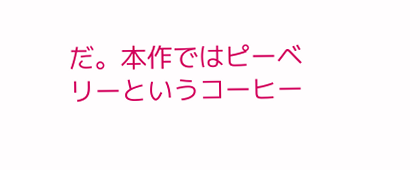だ。本作ではピーベリーというコーヒー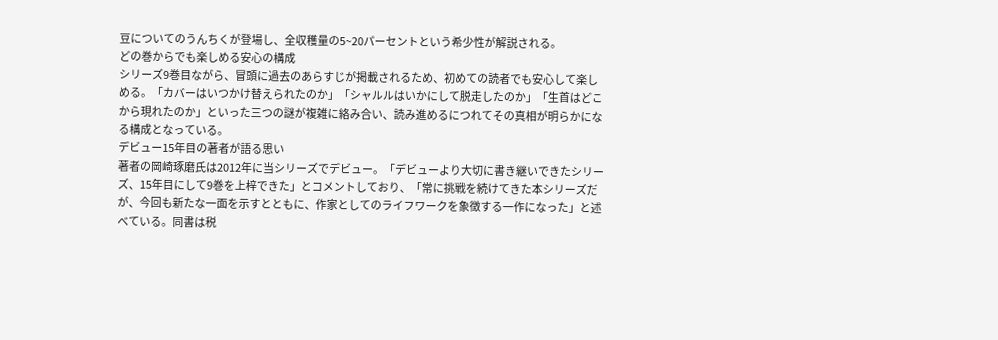豆についてのうんちくが登場し、全収穫量の5~20パーセントという希少性が解説される。
どの巻からでも楽しめる安心の構成
シリーズ9巻目ながら、冒頭に過去のあらすじが掲載されるため、初めての読者でも安心して楽しめる。「カバーはいつかけ替えられたのか」「シャルルはいかにして脱走したのか」「生首はどこから現れたのか」といった三つの謎が複雑に絡み合い、読み進めるにつれてその真相が明らかになる構成となっている。
デビュー15年目の著者が語る思い
著者の岡崎琢磨氏は2012年に当シリーズでデビュー。「デビューより大切に書き継いできたシリーズ、15年目にして9巻を上梓できた」とコメントしており、「常に挑戦を続けてきた本シリーズだが、今回も新たな一面を示すとともに、作家としてのライフワークを象徴する一作になった」と述べている。同書は税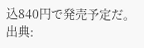込840円で発売予定だ。
出典: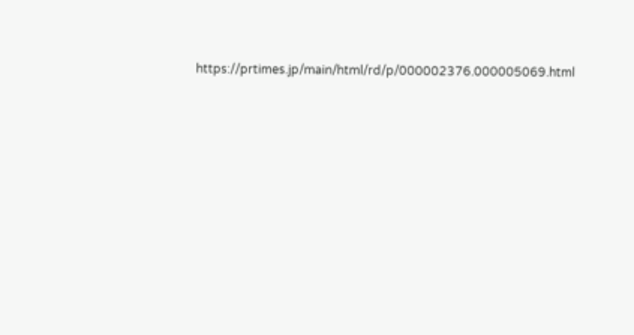https://prtimes.jp/main/html/rd/p/000002376.000005069.html